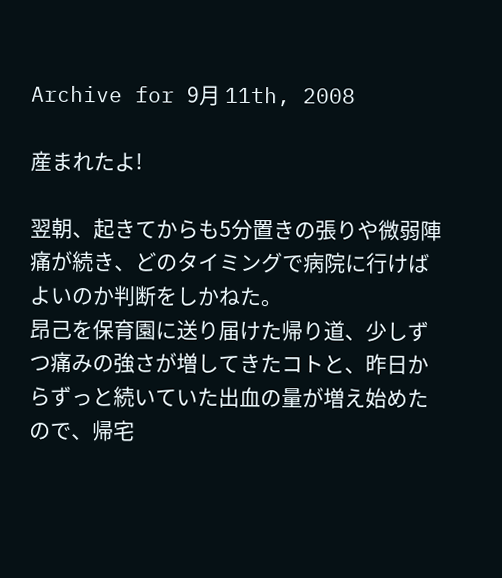Archive for 9月 11th, 2008

産まれたよ!

翌朝、起きてからも5分置きの張りや微弱陣痛が続き、どのタイミングで病院に行けばよいのか判断をしかねた。
昂己を保育園に送り届けた帰り道、少しずつ痛みの強さが増してきたコトと、昨日からずっと続いていた出血の量が増え始めたので、帰宅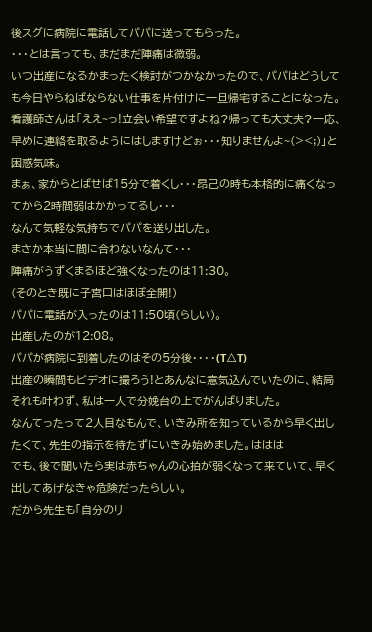後スグに病院に電話してパパに送ってもらった。
・・・とは言っても、まだまだ陣痛は微弱。
いつ出産になるかまったく検討がつかなかったので、パパはどうしても今日やらねばならない仕事を片付けに一旦帰宅することになった。
看護師さんは「ええ~っ!立会い希望ですよね?帰っても大丈夫?一応、早めに連絡を取るようにはしますけどぉ・・・知りませんよ~(><;)」と困惑気味。
まぁ、家からとばせば15分で着くし・・・昂己の時も本格的に痛くなってから2時間弱はかかってるし・・・
なんて気軽な気持ちでパパを送り出した。
まさか本当に間に合わないなんて・・・
陣痛がうずくまるほど強くなったのは11:30。
(そのとき既に子宮口はほぼ全開!)
パパに電話が入ったのは11:50頃(らしい)。
出産したのが12:08。
パパが病院に到着したのはその5分後・・・・(T△T)
出産の瞬間もビデオに撮ろう!とあんなに意気込んでいたのに、結局それも叶わず、私は一人で分娩台の上でがんばりました。
なんてったって2人目なもんで、いきみ所を知っているから早く出したくて、先生の指示を待たずにいきみ始めました。ははは
でも、後で聞いたら実は赤ちゃんの心拍が弱くなって来ていて、早く出してあげなきゃ危険だったらしい。
だから先生も「自分のリ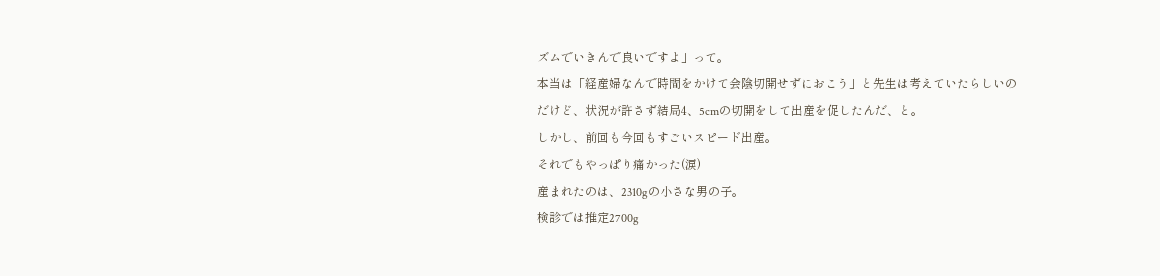ズムでいきんで良いですよ」って。
本当は「経産婦なんで時間をかけて会陰切開せずにおこう」と先生は考えていたらしいのだけど、状況が許さず結局4、5cmの切開をして出産を促したんだ、と。
しかし、前回も今回もすごいスピード出産。
それでもやっぱり痛かった(涙)
産まれたのは、2310gの小さな男の子。
検診では推定2700g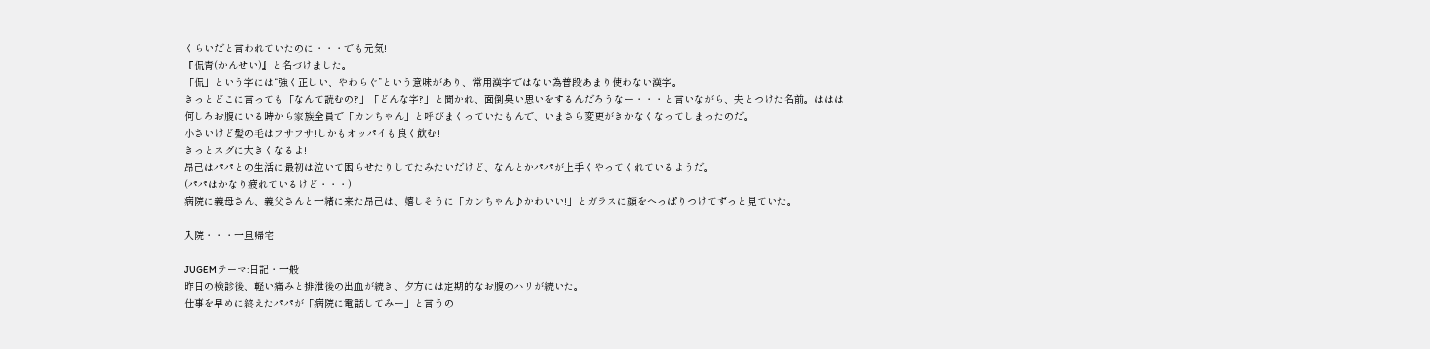くらいだと言われていたのに・・・でも元気!
『侃青(かんせい)』と名づけました。
「侃」という字には“強く正しい、やわらぐ”という意味があり、常用漢字ではない為普段あまり使わない漢字。
きっとどこに言っても「なんて読むの?」「どんな字?」と聞かれ、面倒臭い思いをするんだろうなー・・・と言いながら、夫とつけた名前。ははは
何しろお腹にいる時から家族全員で「カンちゃん」と呼びまくっていたもんで、いまさら変更がきかなくなってしまったのだ。
小さいけど髪の毛はフサフサ!しかもオッパイも良く飲む!
きっとスグに大きくなるよ!
昂己はパパとの生活に最初は泣いて困らせたりしてたみたいだけど、なんとかパパが上手くやってくれているようだ。
(パパはかなり疲れているけど・・・)
病院に義母さん、義父さんと一緒に来た昂己は、嬉しそうに「カンちゃん♪かわいい!」とガラスに顔をへっぱりつけてずっと見ていた。

入院・・・一旦帰宅

JUGEMテーマ:日記・一般
昨日の検診後、軽い痛みと排泄後の出血が続き、夕方には定期的なお腹のハリが続いた。
仕事を早めに終えたパパが「病院に電話してみー」と言うの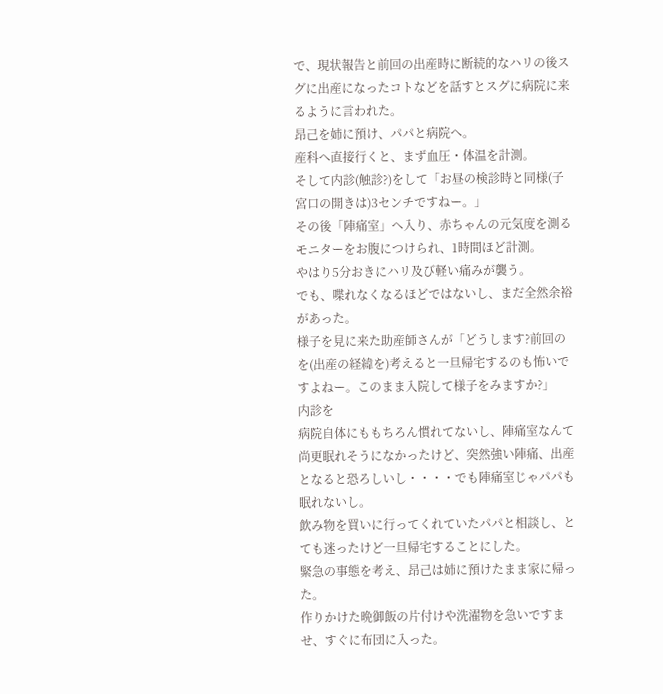で、現状報告と前回の出産時に断続的なハリの後スグに出産になったコトなどを話すとスグに病院に来るように言われた。
昂己を姉に預け、パパと病院へ。
産科へ直接行くと、まず血圧・体温を計測。
そして内診(触診?)をして「お昼の検診時と同様(子宮口の開きは)3センチですねー。」
その後「陣痛室」へ入り、赤ちゃんの元気度を測るモニターをお腹につけられ、1時間ほど計測。
やはり5分おきにハリ及び軽い痛みが襲う。
でも、喋れなくなるほどではないし、まだ全然余裕があった。
様子を見に来た助産師さんが「どうします?前回のを(出産の経緯を)考えると一旦帰宅するのも怖いですよねー。このまま入院して様子をみますか?」
内診を
病院自体にももちろん慣れてないし、陣痛室なんて尚更眠れそうになかったけど、突然強い陣痛、出産となると恐ろしいし・・・・でも陣痛室じゃパパも眠れないし。
飲み物を買いに行ってくれていたパパと相談し、とても迷ったけど一旦帰宅することにした。
緊急の事態を考え、昂己は姉に預けたまま家に帰った。
作りかけた晩御飯の片付けや洗濯物を急いですませ、すぐに布団に入った。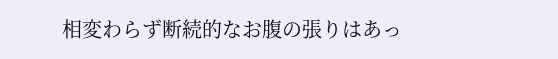相変わらず断続的なお腹の張りはあっ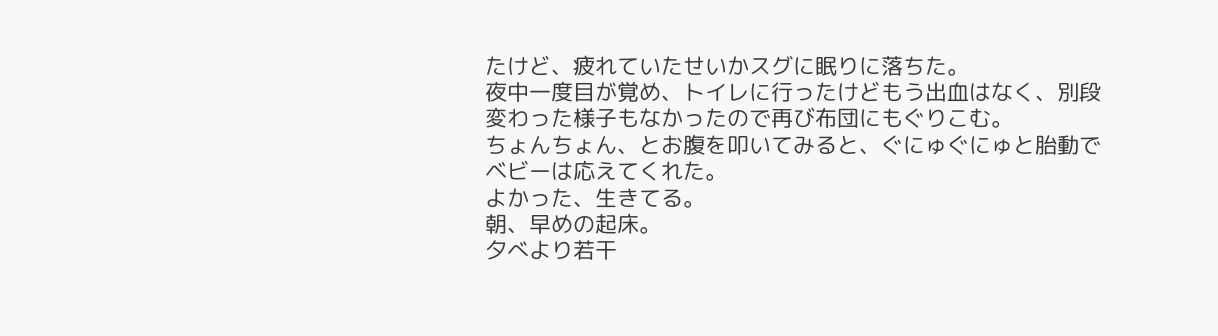たけど、疲れていたせいかスグに眠りに落ちた。
夜中一度目が覚め、トイレに行ったけどもう出血はなく、別段変わった様子もなかったので再び布団にもぐりこむ。
ちょんちょん、とお腹を叩いてみると、ぐにゅぐにゅと胎動でベビーは応えてくれた。
よかった、生きてる。
朝、早めの起床。
夕べより若干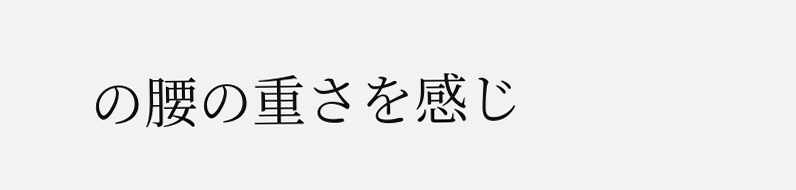の腰の重さを感じ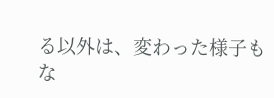る以外は、変わった様子もな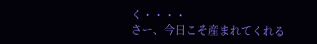く・・・・
さー、今日こそ産まれてくれる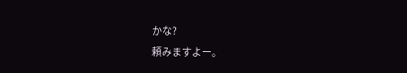かな?
頼みますよー。